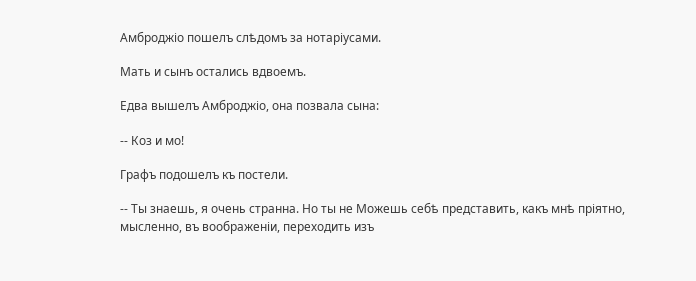Амброджіо пошелъ слѣдомъ за нотаріусами.

Мать и сынъ остались вдвоемъ.

Едва вышелъ Амброджіо, она позвала сына:

-- Коз и мо!

Графъ подошелъ къ постели.

-- Ты знаешь, я очень странна. Но ты не Можешь себѣ представить, какъ мнѣ пріятно, мысленно, въ воображеніи, переходить изъ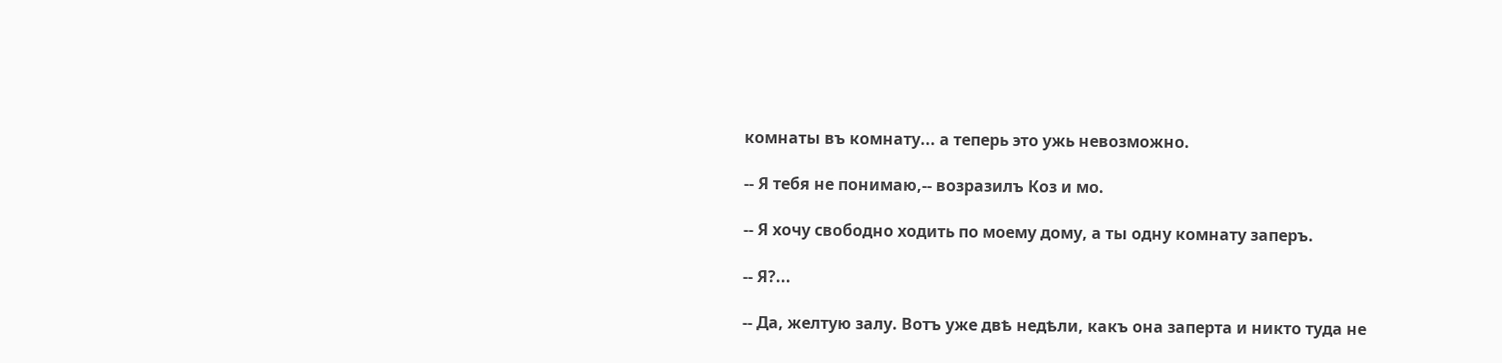комнаты въ комнату... а теперь это ужь невозможно.

-- Я тебя не понимаю,-- возразилъ Коз и мо.

-- Я хочу свободно ходить по моему дому, а ты одну комнату заперъ.

-- Я?...

-- Да, желтую залу. Вотъ уже двѣ недѣли, какъ она заперта и никто туда не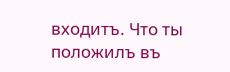входитъ. Что ты положилъ въ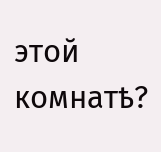этой комнатѣ?